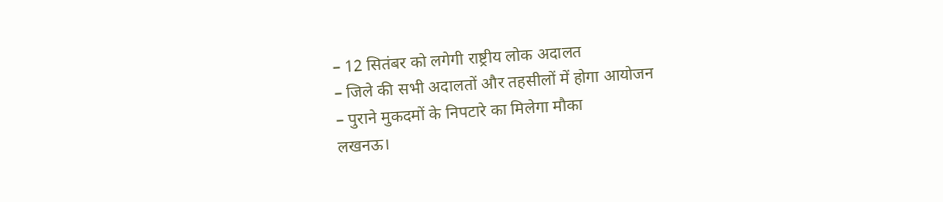– 12 सितंबर को लगेगी राष्ट्रीय लोक अदालत
– जिले की सभी अदालतों और तहसीलों में होगा आयोजन
– पुराने मुकदमों के निपटारे का मिलेगा मौका
लखनऊ।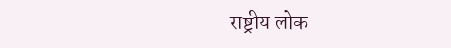राष्ट्रीय लोक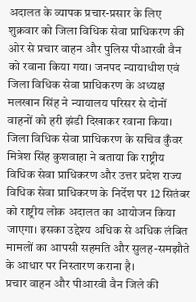अदालत के व्यापक प्रचार-प्रसार के लिए शुक्रवार को जिला विधिक सेवा प्राधिकरण की ओर से प्रचार वाहन और पुलिस पीआरवी वैन को रवाना किया गया। जनपद न्यायाधीश एवं जिला विधिक सेवा प्राधिकरण के अध्यक्ष मलखान सिंह ने न्यायालय परिसर से दोनों वाहनों को हरी झंडी दिखाकर रवाना किया।
जिला विधिक सेवा प्राधिकरण के सचिव कुँवर मित्रेश सिंह कुशवाहा ने बताया कि राष्ट्रीय विधिक सेवा प्राधिकरण और उत्तर प्रदेश राज्य विधिक सेवा प्राधिकरण के निर्देश पर 12 सितंबर को राष्ट्रीय लोक अदालत का आयोजन किया जाएगा। इसका उद्देश्य अधिक से अधिक लंबित मामलों का आपसी सहमति और सुलह-समझौते के आधार पर निस्तारण कराना है।
प्रचार वाहन और पीआरवी वैन जिले की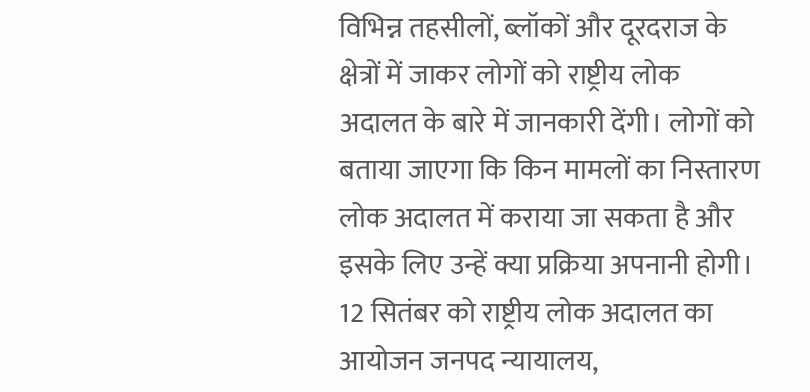विभिन्न तहसीलों, ब्लॉकों और दूरदराज के क्षेत्रों में जाकर लोगों को राष्ट्रीय लोक अदालत के बारे में जानकारी देंगी। लोगों को बताया जाएगा कि किन मामलों का निस्तारण लोक अदालत में कराया जा सकता है और इसके लिए उन्हें क्या प्रक्रिया अपनानी होगी।
12 सितंबर को राष्ट्रीय लोक अदालत का आयोजन जनपद न्यायालय,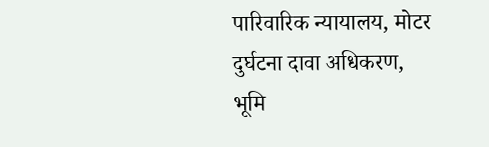पारिवारिक न्यायालय, मोटर दुर्घटना दावा अधिकरण, भूमि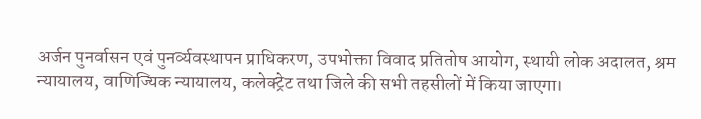अर्जन पुनर्वासन एवं पुनर्व्यवस्थापन प्राधिकरण, उपभोक्ता विवाद प्रतितोष आयोग, स्थायी लोक अदालत, श्रम न्यायालय, वाणिज्यिक न्यायालय, कलेक्ट्रेट तथा जिले की सभी तहसीलों में किया जाएगा।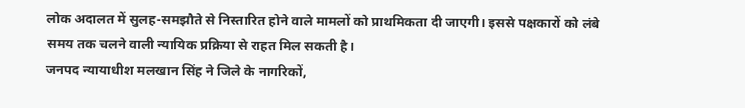लोक अदालत में सुलह-समझौते से निस्तारित होने वाले मामलों को प्राथमिकता दी जाएगी। इससे पक्षकारों को लंबे समय तक चलने वाली न्यायिक प्रक्रिया से राहत मिल सकती है।
जनपद न्यायाधीश मलखान सिंह ने जिले के नागरिकों,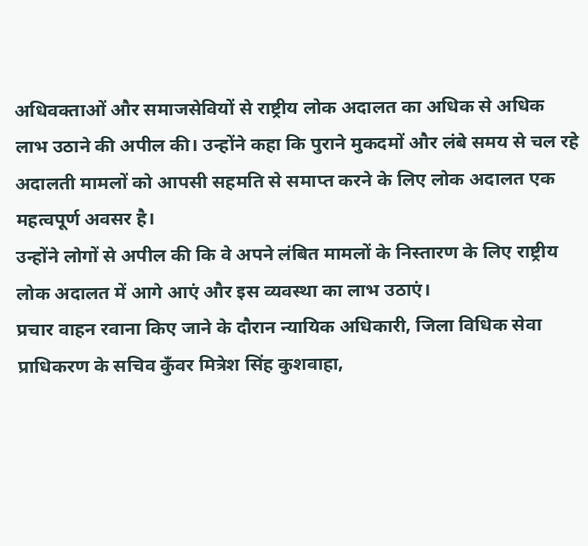अधिवक्ताओं और समाजसेवियों से राष्ट्रीय लोक अदालत का अधिक से अधिक लाभ उठाने की अपील की। उन्होंने कहा कि पुराने मुकदमों और लंबे समय से चल रहे अदालती मामलों को आपसी सहमति से समाप्त करने के लिए लोक अदालत एक महत्वपूर्ण अवसर है।
उन्होंने लोगों से अपील की कि वे अपने लंबित मामलों के निस्तारण के लिए राष्ट्रीय लोक अदालत में आगे आएं और इस व्यवस्था का लाभ उठाएं।
प्रचार वाहन रवाना किए जाने के दौरान न्यायिक अधिकारी, जिला विधिक सेवा प्राधिकरण के सचिव कुँवर मित्रेश सिंह कुशवाहा,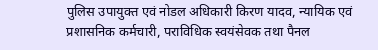पुलिस उपायुक्त एवं नोडल अधिकारी किरण यादव, न्यायिक एवं प्रशासनिक कर्मचारी, पराविधिक स्वयंसेवक तथा पैनल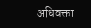अधिवक्ता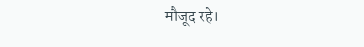मौजूद रहे।